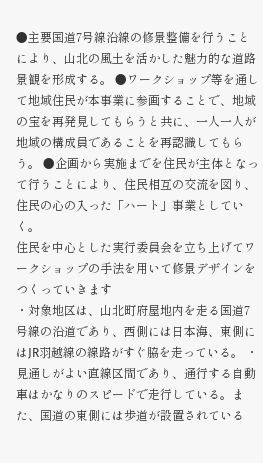●主要国道7号線沿線の修景整備を行うことにより、山北の風土を活かした魅力的な道路景観を形成する。 ●ワークショップ等を通して地域住民が本事業に参画することで、地域の宝を再発見してもらうと共に、一人一人が地域の構成員であることを再認識してもらう。 ●企画から実施までを住民が主体となって行うことにより、住民相互の交流を図り、住民の心の入った「ハート」事業としていく。
住民を中心とした実行委員会を立ち上げてワークショップの手法を用いて修景デザインをつくっていきます
・対象地区は、山北町府屋地内を走る国道7号線の沿道であり、西側には日本海、東側にはJR羽越線の線路がすぐ脇を走っている。 ・見通しがよい直線区間であり、通行する自動車はかなりのスピードで走行している。また、国道の東側には歩道が設置されている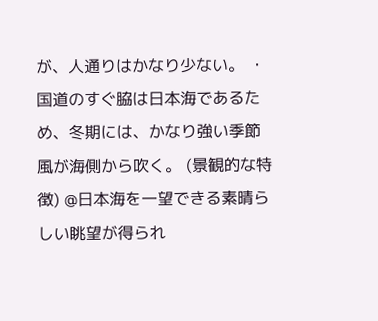が、人通りはかなり少ない。 ・国道のすぐ脇は日本海であるため、冬期には、かなり強い季節風が海側から吹く。 (景観的な特徴) @日本海を一望できる素晴らしい眺望が得られ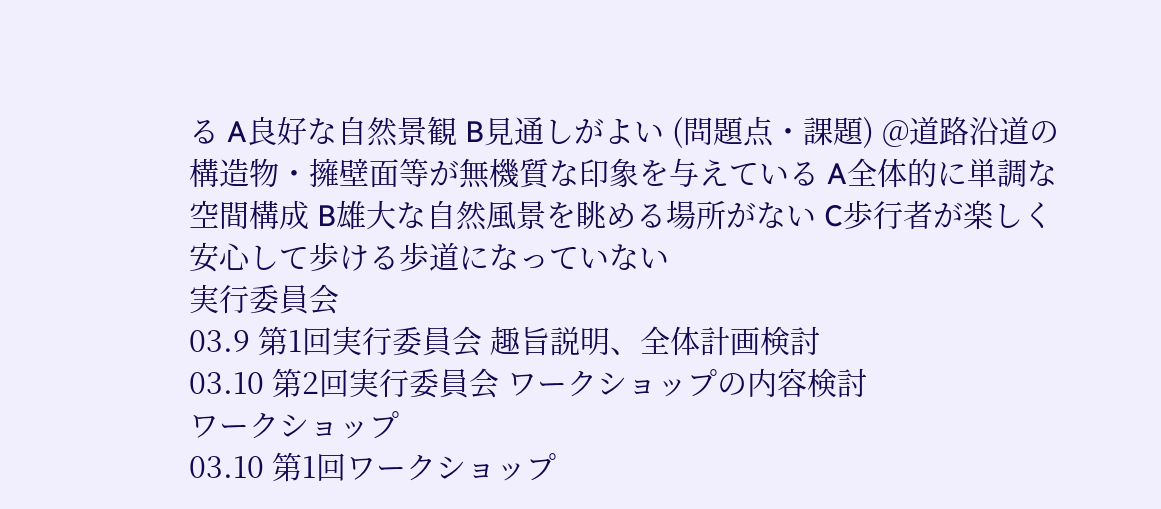る A良好な自然景観 B見通しがよい (問題点・課題) @道路沿道の構造物・擁壁面等が無機質な印象を与えている A全体的に単調な空間構成 B雄大な自然風景を眺める場所がない C歩行者が楽しく安心して歩ける歩道になっていない
実行委員会
03.9 第1回実行委員会 趣旨説明、全体計画検討
03.10 第2回実行委員会 ワークショップの内容検討
ワークショップ
03.10 第1回ワークショップ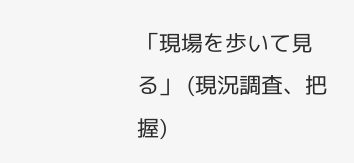「現場を歩いて見る」 (現況調査、把握)